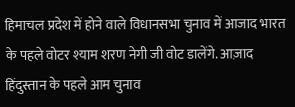हिमाचल प्रदेश में होने वाले विधानसभा चुनाव में आजाद भारत के पहले वोटर श्याम शरण नेगी जी वोट डालेंगे. आज़ाद हिंदुस्तान के पहले आम चुनाव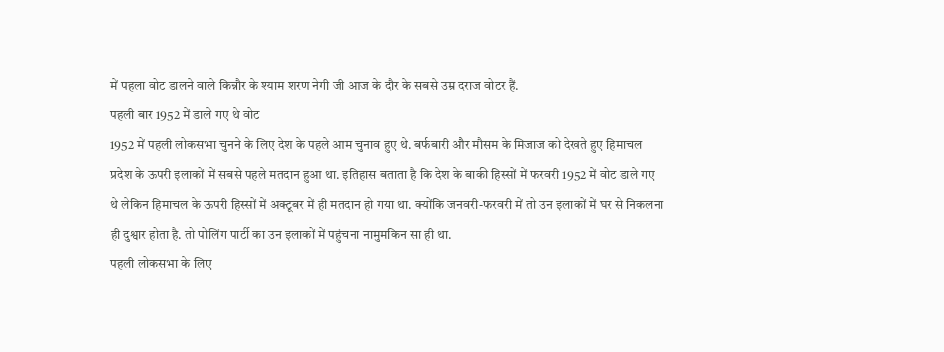में पहला वोट डालने वाले किन्नौर के श्याम शरण नेगी जी आज के दौर के सबसे उम्र दराज वोटर हैं.
पहली बार 1952 में डाले गए थे वोट
1952 में पहली लोकसभा चुनने के लिए देश के पहले आम चुनाव हुए थे. बर्फबारी और मौसम के मिजाज को देखते हुए हिमाचल प्रदेश के ऊपरी इलाकों में सबसे पहले मतदान हुआ था. इतिहास बताता है कि देश के बाकी हिस्सों में फरवरी 1952 में वोट डाले गए थे लेकिन हिमाचल के ऊपरी हिस्सों में अक्टूबर में ही मतदान हो गया था. क्योंकि जनवरी-फरवरी में तो उन इलाकों में घर से निकलना ही दुश्वार होता है. तो पोलिंग पार्टी का उन इलाकों में पहुंचना नामुमकिन सा ही था.
पहली लोकसभा के लिए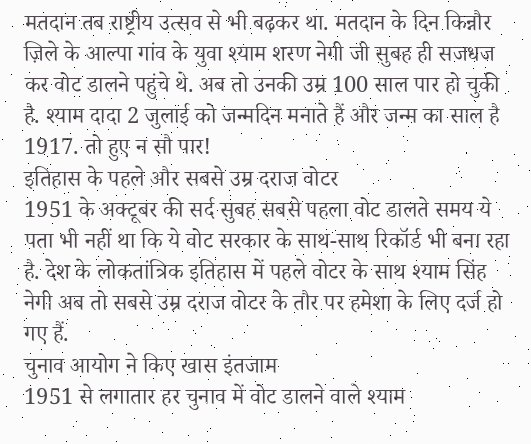मतदान तब राष्ट्रीय उत्सव से भी बढ़कर था. मतदान के दिन किन्नौर ज़िले के आल्पा गांव के युवा श्याम शरण नेगी जी सुबह ही सजधज कर वोट डालने पहुंचे थे. अब तो उनकी उम्र 100 साल पार हो चुकी है. श्याम दादा 2 जुलाई को जन्मदिन मनाते हैं और जन्म का साल है 1917. तो हुए न सौ पार!
इतिहास के पहले और सबसे उम्र दराज वोटर
1951 के अक्टूबर की सर्द सुबह सबसे पहला वोट डालते समय ये पता भी नहीं था कि ये वोट सरकार के साथ-साथ रिकॉर्ड भी बना रहा है. देश के लोकतांत्रिक इतिहास में पहले वोटर के साथ श्याम सिंह नेगी अब तो सबसे उम्र दराज वोटर के तौर पर हमेशा के लिए दर्ज हो गए हैं.
चुनाव आयोग ने किए खास इंतजाम
1951 से लगातार हर चुनाव में वोट डालने वाले श्याम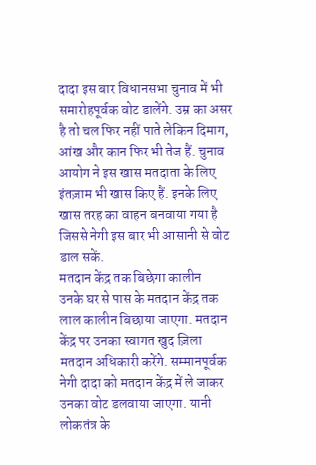दादा इस बार विधानसभा चुनाव में भी समारोहपूर्वक वोट डालेंगे. उम्र का असर है तो चल फिर नहीं पाते लेकिन दिमाग, आंख और कान फिर भी तेज हैं. चुनाव आयोग ने इस खास मतदाता के लिए इंतज़ाम भी खास किए हैं. इनके लिए खास तरह का वाहन बनवाया गया है जिससे नेगी इस बार भी आसानी से वोट डाल सकें.
मतदान केंद्र तक बिछेगा कालीन
उनके घर से पास के मतदान केंद्र तक लाल कालीन बिछाया जाएगा. मतदान केंद्र पर उनका स्वागत खुद ज़िला मतदान अधिकारी करेंगे. सम्मानपूर्वक नेगी दादा को मतदान केंद्र में ले जाकर उनका वोट डलवाया जाएगा. यानी लोकतंत्र के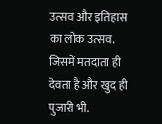उत्सव और इतिहास का लोक उत्सव. जिसमें मतदाता ही देवता है और खुद ही पुजारी भी.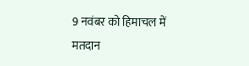9 नवंबर को हिमाचल में मतदान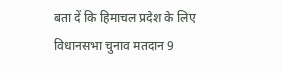बता दें कि हिमाचल प्रदेश के लिए विधानसभा चुनाव मतदान 9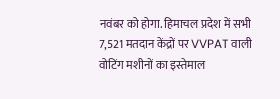नवंबर को होगा. हिमाचल प्रदेश में सभी 7,521 मतदान केंद्रों पर VVPAT वाली वोटिंग मशीनों का इस्तेमाल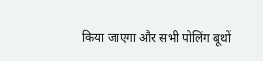किया जाएगा और सभी पोलिंग बूथों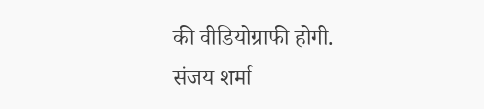की वीडियोग्राफी होगी.
संजय शर्मा